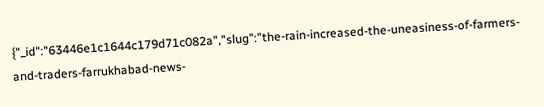{"_id":"63446e1c1644c179d71c082a","slug":"the-rain-increased-the-uneasiness-of-farmers-and-traders-farrukhabad-news-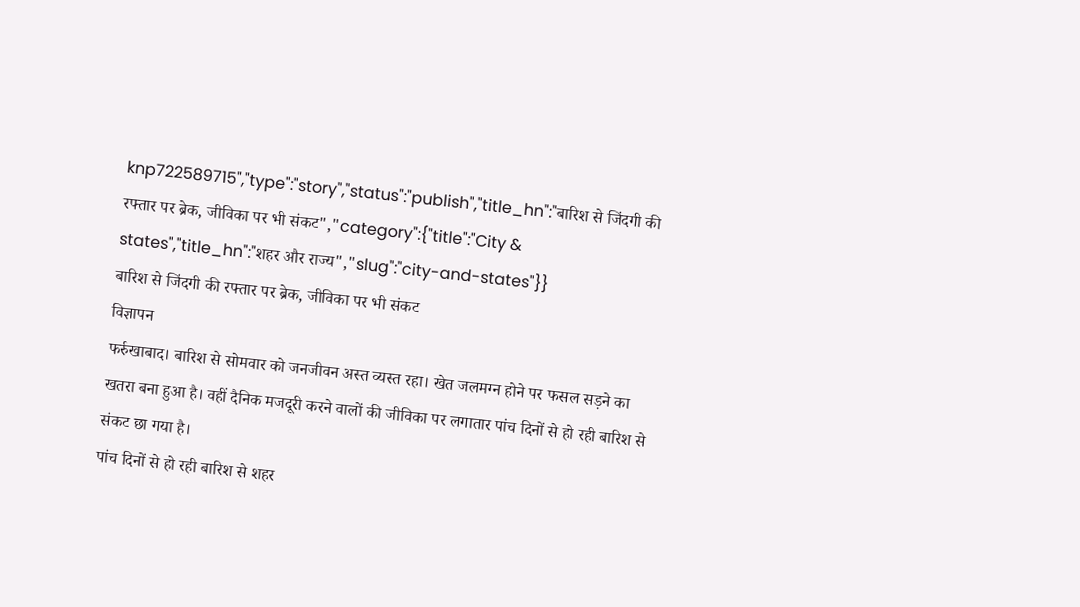knp722589715","type":"story","status":"publish","title_hn":"बारिश से जिंदगी की रफ्तार पर ब्रेक, जीविका पर भी संकट","category":{"title":"City & states","title_hn":"शहर और राज्य","slug":"city-and-states"}}
बारिश से जिंदगी की रफ्तार पर ब्रेक, जीविका पर भी संकट
विज्ञापन
फर्रुखाबाद। बारिश से सोमवार को जनजीवन अस्त व्यस्त रहा। खेत जलमग्न होने पर फसल सड़ने का खतरा बना हुआ है। वहीं दैनिक मजदूरी करने वालों की जीविका पर लगातार पांच दिनों से हो रही बारिश से संकट छा गया है।
पांच दिनों से हो रही बारिश से शहर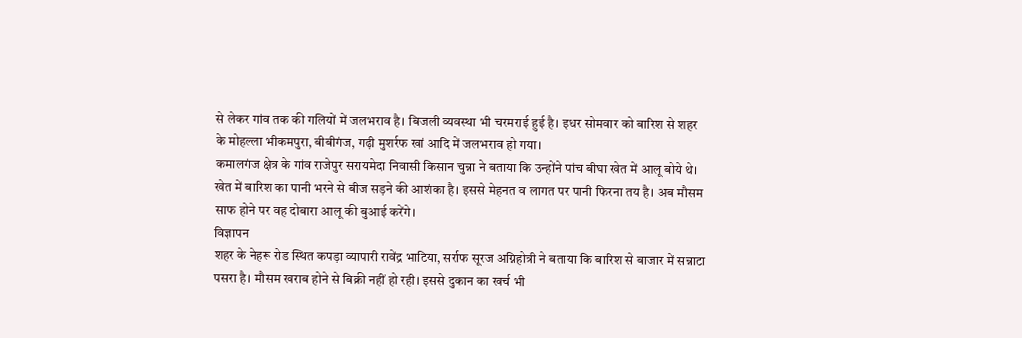से लेकर गांव तक की गलियों में जलभराव है। बिजली व्यवस्था भी चरमराई हुई है। इधर सोमवार को बारिश से शहर के मोहल्ला भीकमपुरा, बीबीगंज, गढ़ी मुशर्रफ खां आदि में जलभराव हो गया।
कमालगंज क्षेत्र के गांव राजेपुर सरायमेदा निवासी किसान चुन्ना ने बताया कि उन्होंने पांच बीघा खेत में आलू बोये थे। खेत में बारिश का पानी भरने से बीज सड़ने की आशंका है। इससे मेहनत व लागत पर पानी फिरना तय है। अब मौसम साफ होने पर वह दोबारा आलू की बुआई करेंगे।
विज्ञापन
शहर के नेहरू रोड स्थित कपड़ा व्यापारी रावेंद्र भाटिया, सर्राफ सूरज अग्निहोत्री ने बताया कि बारिश से बाजार में सन्नाटा पसरा है। मौसम खराब होने से बिक्री नहीं हो रही। इससे दुकान का खर्च भी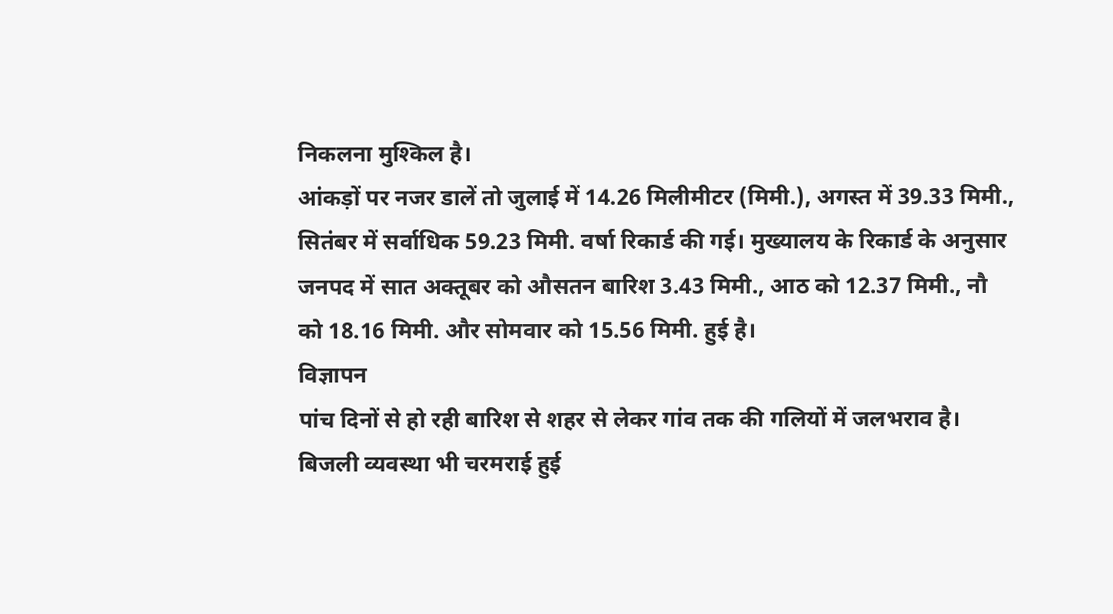निकलना मुश्किल है।
आंकड़ों पर नजर डालें तो जुलाई में 14.26 मिलीमीटर (मिमी.), अगस्त में 39.33 मिमी., सितंबर में सर्वाधिक 59.23 मिमी. वर्षा रिकार्ड की गई। मुख्यालय के रिकार्ड के अनुसार जनपद में सात अक्तूबर को औसतन बारिश 3.43 मिमी., आठ को 12.37 मिमी., नौ को 18.16 मिमी. और सोमवार को 15.56 मिमी. हुई है।
विज्ञापन
पांच दिनों से हो रही बारिश से शहर से लेकर गांव तक की गलियों में जलभराव है। बिजली व्यवस्था भी चरमराई हुई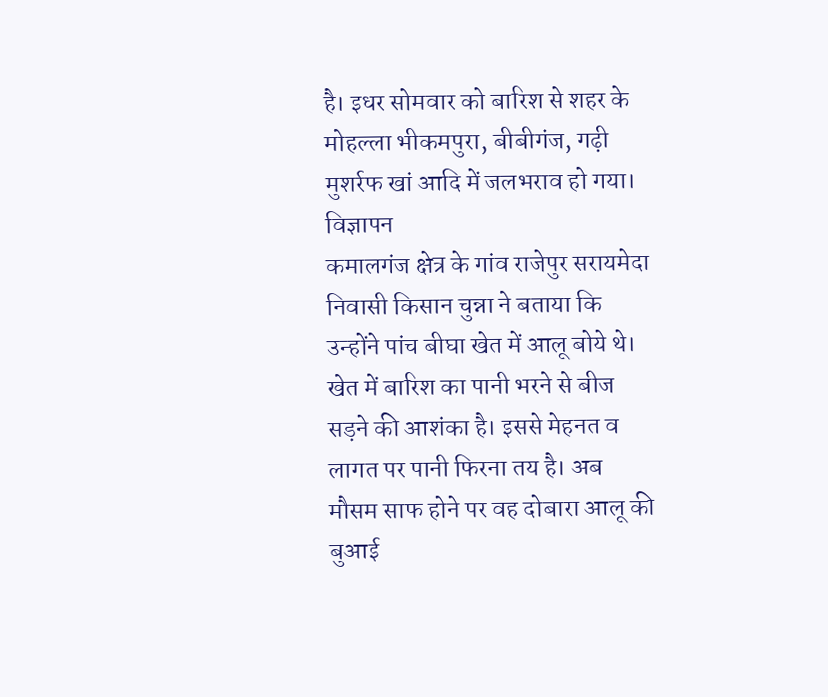है। इधर सोमवार को बारिश से शहर के मोहल्ला भीकमपुरा, बीबीगंज, गढ़ी मुशर्रफ खां आदि में जलभराव हो गया।
विज्ञापन
कमालगंज क्षेत्र के गांव राजेपुर सरायमेदा निवासी किसान चुन्ना ने बताया कि उन्होंने पांच बीघा खेत में आलू बोये थे। खेत में बारिश का पानी भरने से बीज सड़ने की आशंका है। इससे मेहनत व लागत पर पानी फिरना तय है। अब मौसम साफ होने पर वह दोबारा आलू की बुआई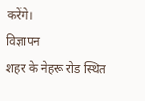करेंगे।
विज्ञापन
शहर के नेहरू रोड स्थित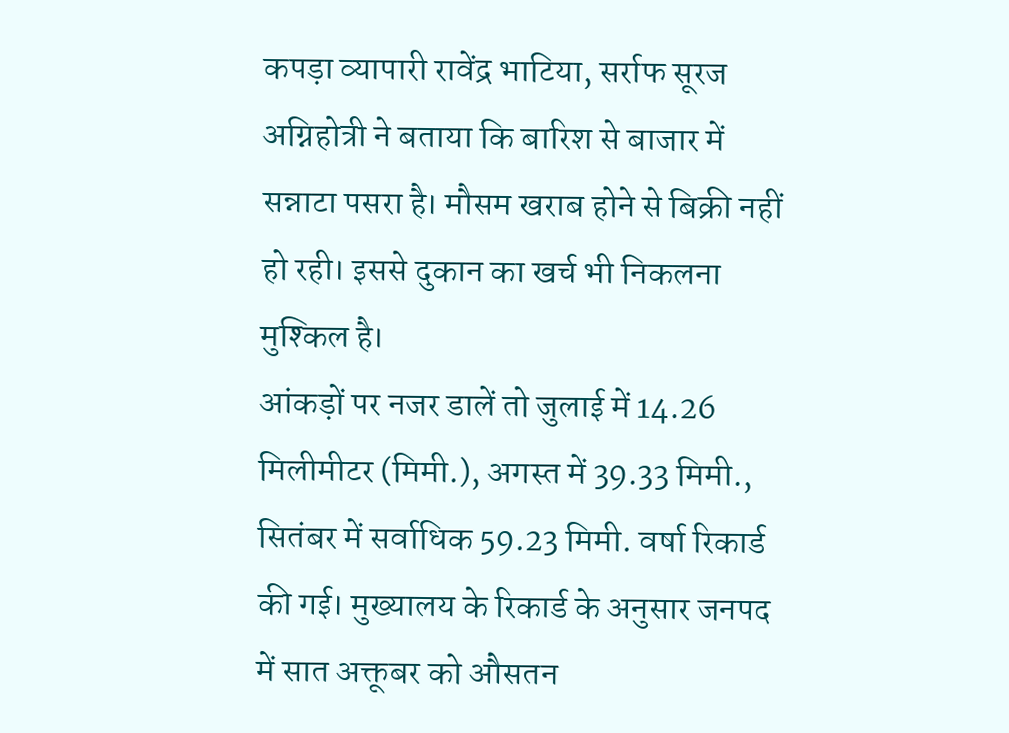कपड़ा व्यापारी रावेंद्र भाटिया, सर्राफ सूरज अग्निहोत्री ने बताया कि बारिश से बाजार में सन्नाटा पसरा है। मौसम खराब होने से बिक्री नहीं हो रही। इससे दुकान का खर्च भी निकलना मुश्किल है।
आंकड़ों पर नजर डालें तो जुलाई में 14.26 मिलीमीटर (मिमी.), अगस्त में 39.33 मिमी., सितंबर में सर्वाधिक 59.23 मिमी. वर्षा रिकार्ड की गई। मुख्यालय के रिकार्ड के अनुसार जनपद में सात अक्तूबर को औसतन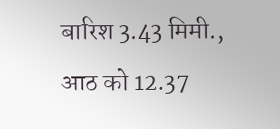बारिश 3.43 मिमी., आठ को 12.37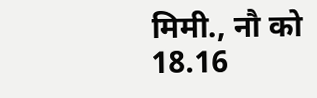मिमी., नौ को 18.16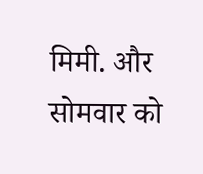मिमी. और सोमवार को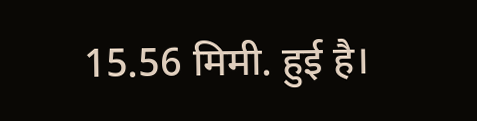15.56 मिमी. हुई है।